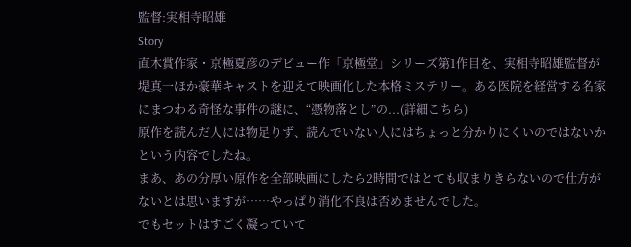監督:実相寺昭雄
Story
直木賞作家・京極夏彦のデビュー作「京極堂」シリーズ第1作目を、実相寺昭雄監督が堤真一ほか豪華キャストを迎えて映画化した本格ミステリー。ある医院を経営する名家にまつわる奇怪な事件の謎に、“憑物落とし”の...(詳細こちら)
原作を読んだ人には物足りず、読んでいない人にはちょっと分かりにくいのではないかという内容でしたね。
まあ、あの分厚い原作を全部映画にしたら2時間ではとても収まりきらないので仕方がないとは思いますが……やっぱり消化不良は否めませんでした。
でもセットはすごく凝っていて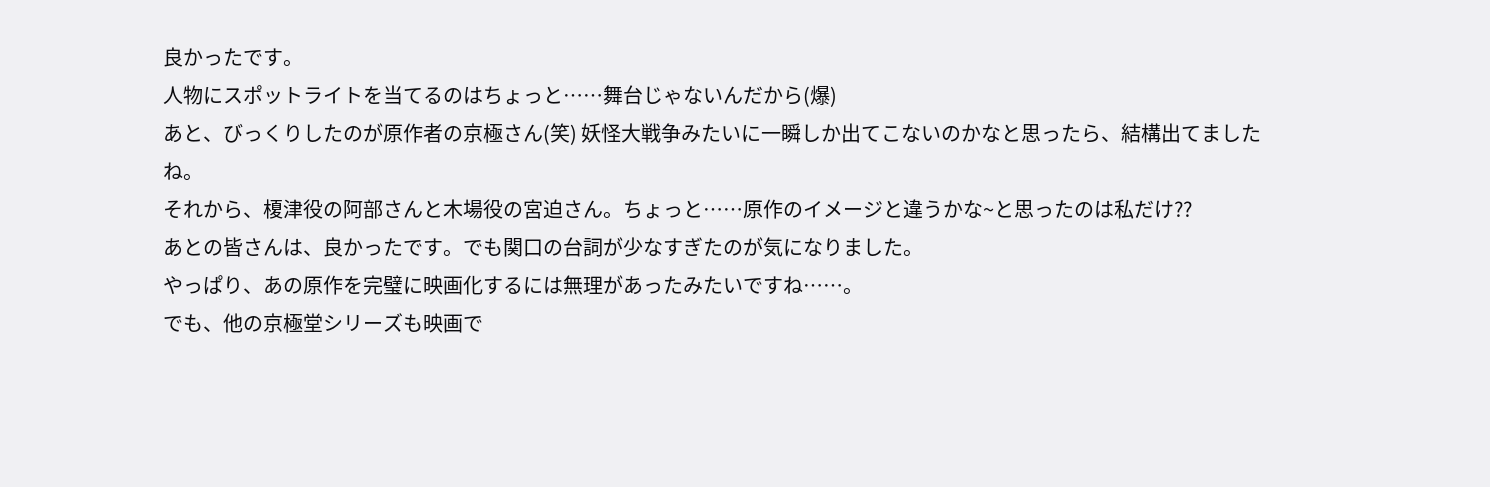良かったです。
人物にスポットライトを当てるのはちょっと……舞台じゃないんだから(爆)
あと、びっくりしたのが原作者の京極さん(笑) 妖怪大戦争みたいに一瞬しか出てこないのかなと思ったら、結構出てましたね。
それから、榎津役の阿部さんと木場役の宮迫さん。ちょっと……原作のイメージと違うかな~と思ったのは私だけ??
あとの皆さんは、良かったです。でも関口の台詞が少なすぎたのが気になりました。
やっぱり、あの原作を完璧に映画化するには無理があったみたいですね……。
でも、他の京極堂シリーズも映画で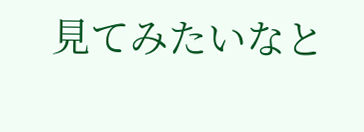見てみたいなと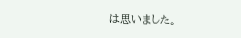は思いました。